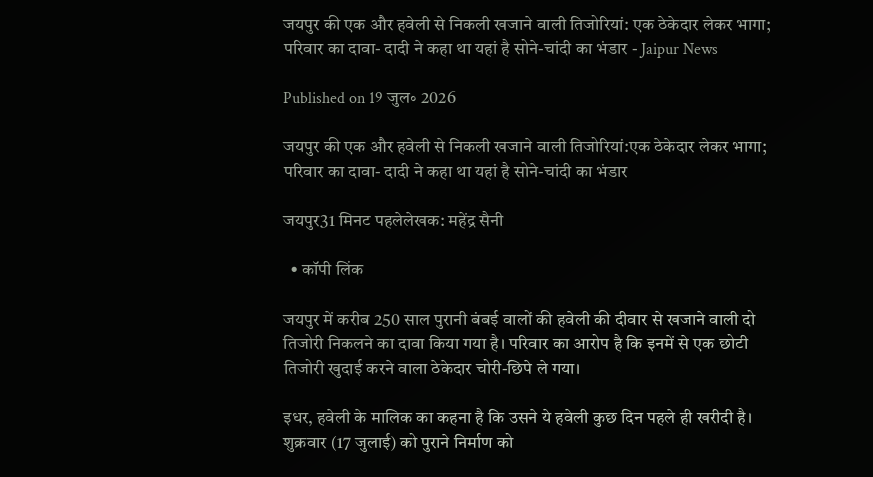जयपुर की एक और हवेली से निकली खजाने वाली तिजोरियां: एक ठेकेदार लेकर भागा; परिवार का दावा- दादी ने कहा था यहां है सोने-चांदी का भंडार - Jaipur News

Published on 19 जुल॰ 2026

जयपुर की एक और हवेली से निकली खजाने वाली तिजोरियां:एक ठेकेदार लेकर भागा; परिवार का दावा- दादी ने कहा था यहां है सोने-चांदी का भंडार

जयपुर31 मिनट पहलेलेखक: महेंद्र सैनी

  • कॉपी लिंक

जयपुर में करीब 250 साल पुरानी बंबई वालों की हवेली की दीवार से खजाने वाली दो तिजोरी निकलने का दावा किया गया है। परिवार का आरोप है कि इनमें से एक छोटी तिजोरी खुदाई करने वाला ठेकेदार चोरी-छिपे ले गया।

इधर, हवेली के मालिक का कहना है कि उसने ये हवेली कुछ दिन पहले ही खरीदी है। शुक्रवार (17 जुलाई) को पुराने निर्माण को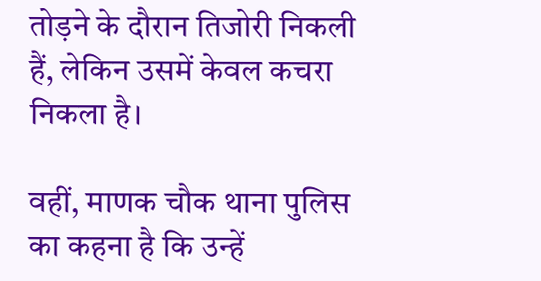तोड़ने के दौरान तिजोरी निकली हैं, लेकिन उसमें केवल कचरा निकला है।

वहीं, माणक चौक थाना पुलिस का कहना है कि उन्हें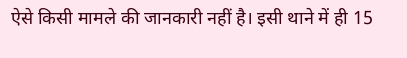ऐसे किसी मामले की जानकारी नहीं है। इसी थाने में ही 15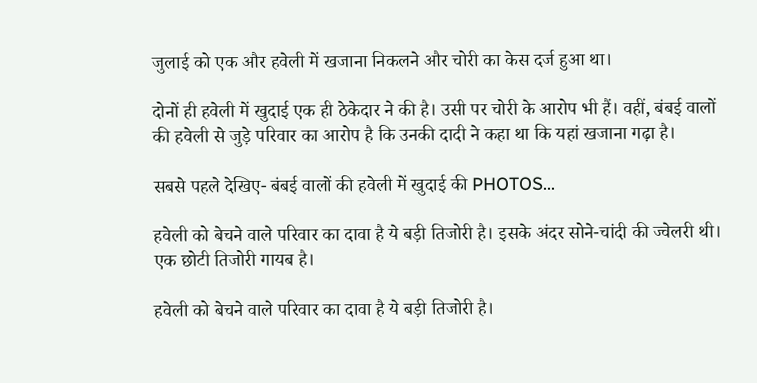जुलाई को एक और हवेली में खजाना निकलने और चोरी का केस दर्ज हुआ था।

दोनों ही हवेली में खुदाई एक ही ठेकेदार ने की है। उसी पर चोरी के आरोप भी हैं। वहीं, बंबई वालों की हवेली से जुड़े परिवार का आरोप है कि उनकी दादी ने कहा था कि यहां खजाना गढ़ा है।

सबसे पहले देखिए- बंबई वालों की हवेली में खुदाई की PHOTOS…

हवेली को बेचने वाले परिवार का दावा है ये बड़ी तिजोरी है। इसके अंदर सोने-चांदी की ज्वेलरी थी। एक छोटी तिजोरी गायब है।

हवेली को बेचने वाले परिवार का दावा है ये बड़ी तिजोरी है।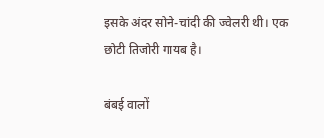इसके अंदर सोने-चांदी की ज्वेलरी थी। एक छोटी तिजोरी गायब है।

बंबई वालों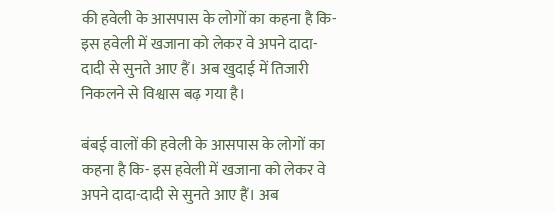की हवेली के आसपास के लोगों का कहना है कि- इस हवेली में खजाना को लेकर वे अपने दादा-दादी से सुनते आए हैं। अब खुदाई में तिजारी निकलने से विश्वास बढ़ गया है।

बंबई वालों की हवेली के आसपास के लोगों का कहना है कि- इस हवेली में खजाना को लेकर वे अपने दादा-दादी से सुनते आए हैं। अब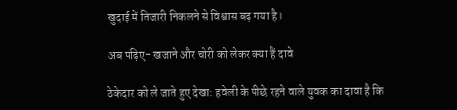खुदाई में तिजारी निकलने से विश्वास बढ़ गया है।

अब पढ़िए- खजाने और चोरी को लेकर क्या हैं दावे

ठेकेदार को ले जाते हुए देखा: हवेली के पीछे रहने वाले युवक का दावा है कि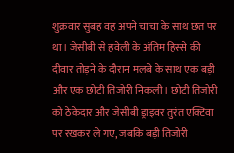शुक्रवार सुबह वह अपने चाचा के साथ छत पर था। जेसीबी से हवेली के अंतिम हिस्से की दीवार तोड़ने के दौरान मलबे के साथ एक बड़ी और एक छोटी तिजोरी निकली। छोटी तिजोरी को ठेकेदार और जेसीबी ड्राइवर तुरंत एक्टिवा पर रखकर ले गए, जबकि बड़ी तिजोरी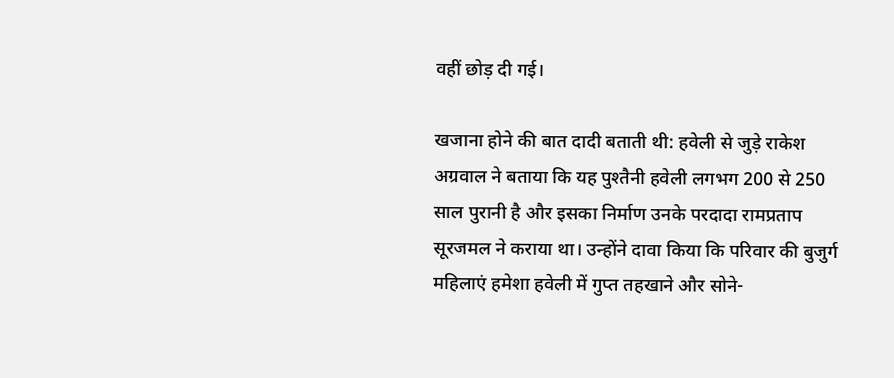वहीं छोड़ दी गई।

खजाना होने की बात दादी बताती थी: हवेली से जुड़े राकेश अग्रवाल ने बताया कि यह पुश्तैनी हवेली लगभग 200 से 250 साल पुरानी है और इसका निर्माण उनके परदादा रामप्रताप सूरजमल ने कराया था। उन्होंने दावा किया कि परिवार की बुजुर्ग महिलाएं हमेशा हवेली में गुप्त तहखाने और सोने-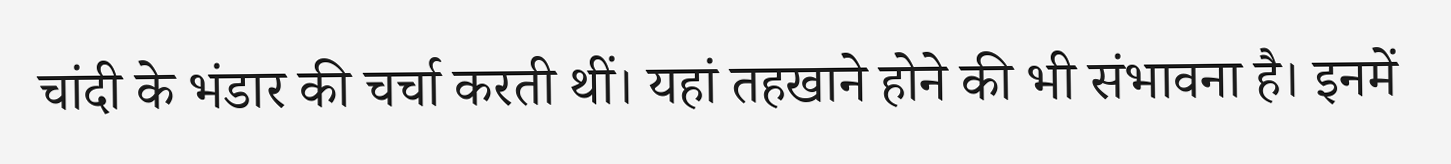चांदी के भंडार की चर्चा करती थीं। यहां तहखाने होने की भी संभावना है। इनमें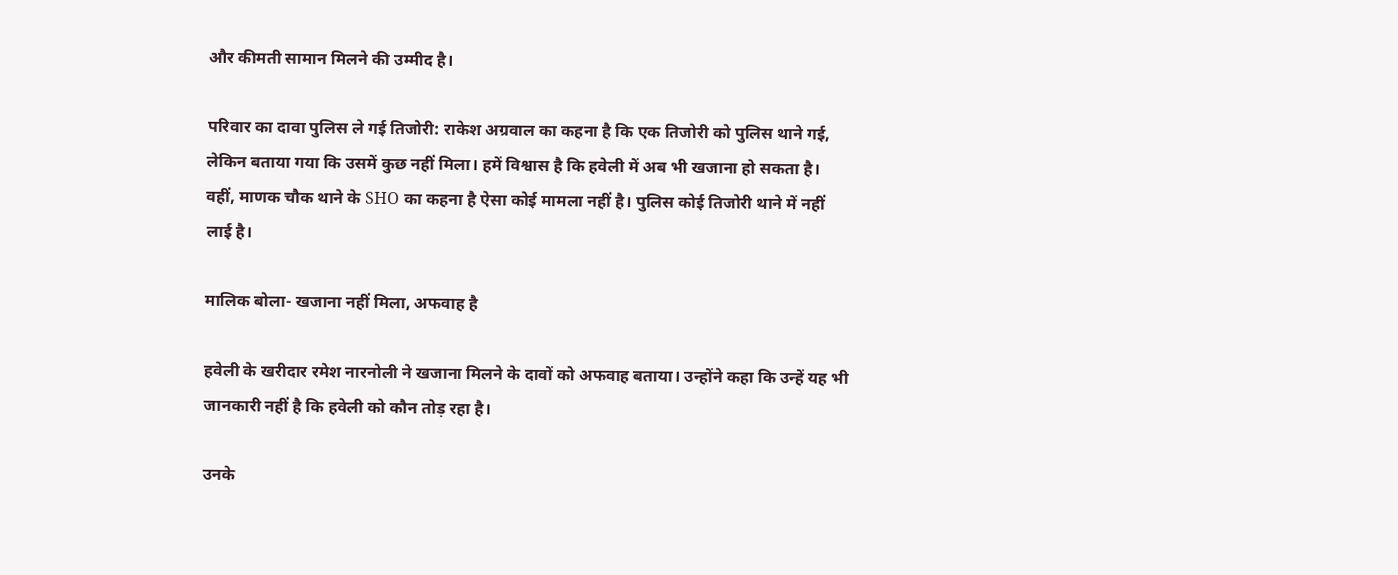और कीमती सामान मिलने की उम्मीद है।

परिवार का दावा पुलिस ले गई तिजोरी: राकेश अग्रवाल का कहना है कि एक तिजोरी को पुलिस थाने गई, लेकिन बताया गया कि उसमें कुछ नहीं मिला। हमें विश्वास है कि हवेली में अब भी खजाना हो सकता है। वहीं, माणक चौक थाने के SHO का कहना है ऐसा कोई मामला नहीं है। पुलिस कोई तिजोरी थाने में नहीं लाई है।

मालिक बोला- खजाना नहीं मिला, अफवाह है

हवेली के खरीदार रमेश नारनोली ने खजाना मिलने के दावों को अफवाह बताया। उन्होंने कहा कि उन्हें यह भी जानकारी नहीं है कि हवेली को कौन तोड़ रहा है।

उनके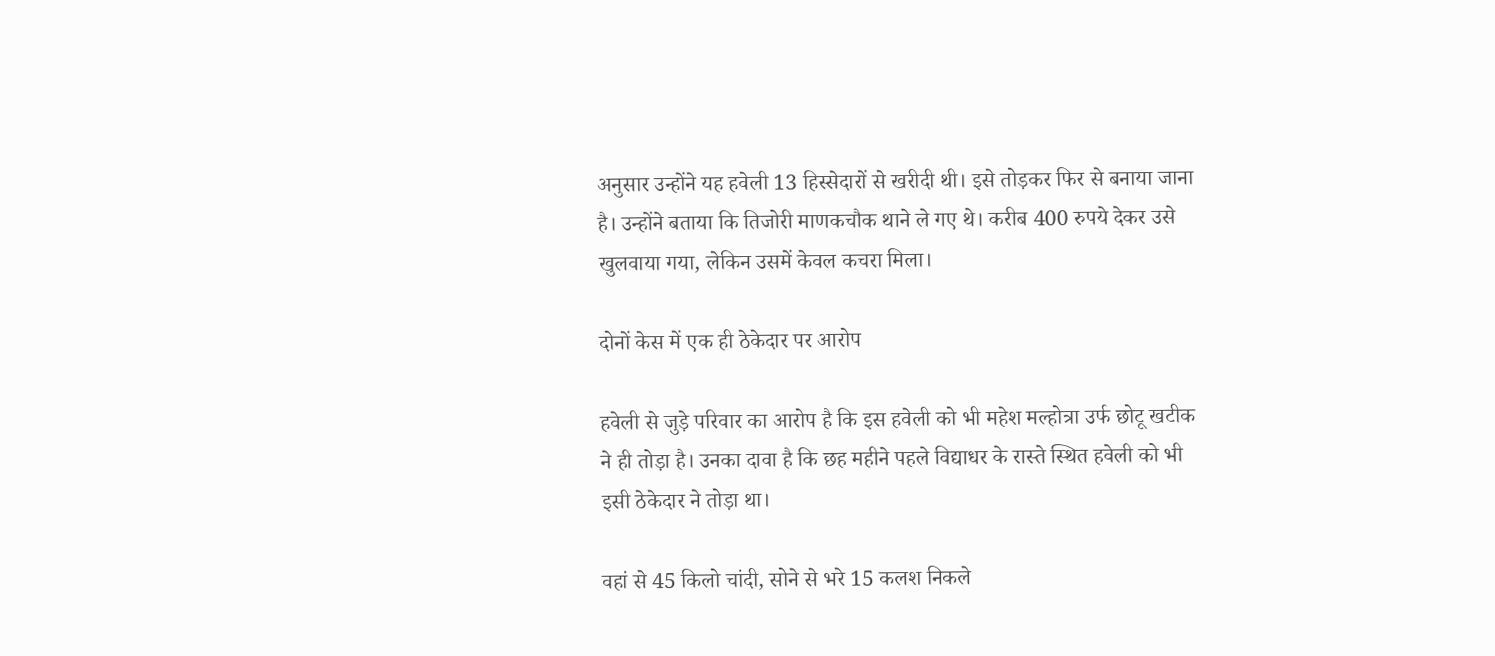अनुसार उन्होंने यह हवेली 13 हिस्सेदारों से खरीदी थी। इसे तोड़कर फिर से बनाया जाना है। उन्होंने बताया कि तिजोरी माणकचौक थाने ले गए थे। करीब 400 रुपये देकर उसे खुलवाया गया, लेकिन उसमें केवल कचरा मिला।

दोनों केस में एक ही ठेकेदार पर आरोप

हवेली से जुड़े परिवार का आरोप है कि इस हवेली को भी महेश मल्होत्रा उर्फ छोटू खटीक ने ही तोड़ा है। उनका दावा है कि छह महीने पहले विद्याधर के रास्ते स्थित हवेली को भी इसी ठेकेदार ने तोड़ा था।

वहां से 45 किलो चांदी, सोने से भरे 15 कलश निकले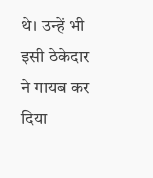थे। उन्हें भी इसी ठेकेदार ने गायब कर दिया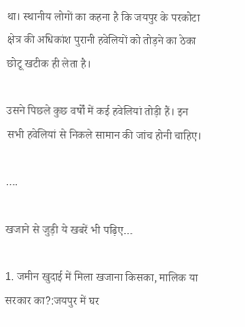था। स्थानीय लोगों का कहना है कि जयपुर के परकोटा क्षेत्र की अधिकांश पुरानी हवेलियों को तोड़ने का ठेका छोटू खटीक ही लेता है।

उसने पिछले कुछ वर्षों में कई हवेलियां तोड़ी हैं। इन सभी हवेलियां से निकले सामान की जांच होनी चाहिए।

….

खजाने से जुड़ी ये खबरें भी पढ़िए…

1. जमीन खुदाई में मिला खजाना किसका, मालिक या सरकार का?:जयपुर में घर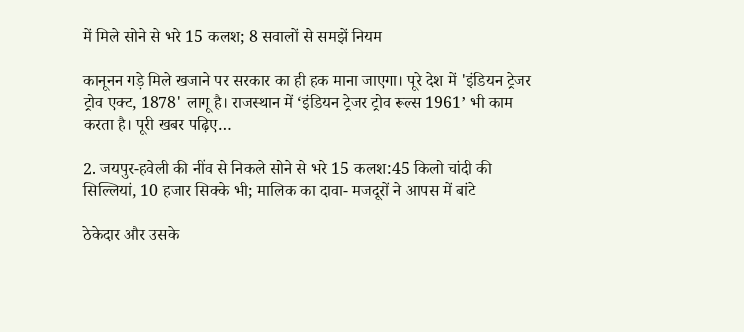में मिले सोने से भरे 15 कलश; 8 सवालों से समझें नियम

कानूनन गड़े मिले खजाने पर सरकार का ही हक माना जाएगा। पूरे देश में 'इंडियन ट्रेजर ट्रोव एक्ट, 1878' लागू है। राजस्थान में ‘इंडियन ट्रेजर ट्रोव रूल्स 1961’ भी काम करता है। पूरी खबर पढ़िए…

2. जयपुर-हवेली की नींव से निकले सोने से भरे 15 कलश:45 किलो चांदी की सिल्लियां, 10 हजार सिक्के भी; मालिक का दावा- मजदूरों ने आपस में बांटे

ठेकेदार और उसके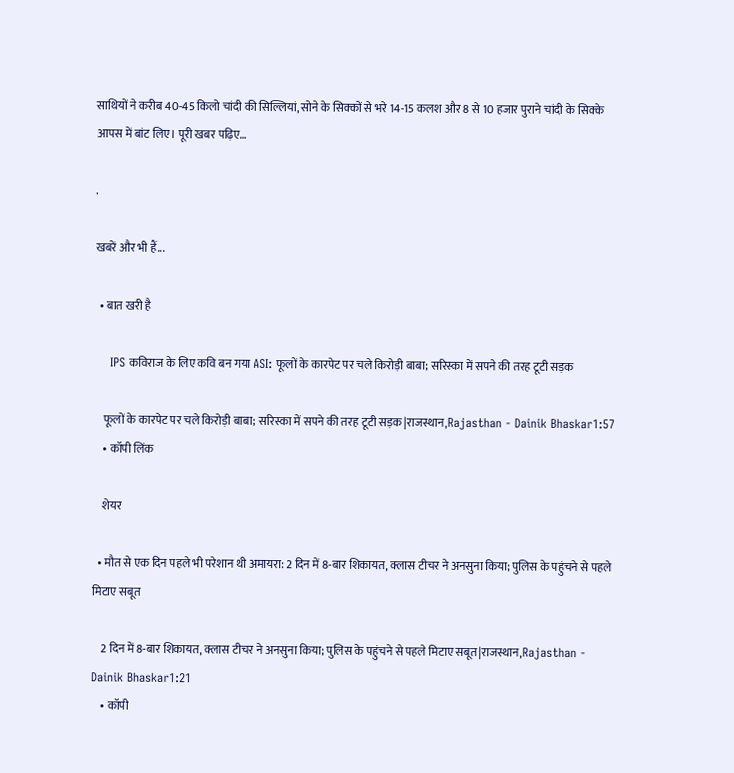साथियों ने करीब 40-45 किलो चांदी की सिल्लियां, सोने के सिक्कों से भरे 14-15 कलश और 8 से 10 हजार पुराने चांदी के सिक्के आपस में बांट लिए। पूरी खबर पढ़िए…

.

खबरें और भी हैं...

  • बात खरी है

    IPS कविराज के लिए कवि बन गया ASI: फूलों के कारपेट पर चले किरोड़ी बाबा; सरिस्का में सपने की तरह टूटी सड़क

    फूलों के कारपेट पर चले किरोड़ी बाबा; सरिस्का में सपने की तरह टूटी सड़क|राजस्थान,Rajasthan - Dainik Bhaskar1:57
    • कॉपी लिंक

    शेयर

  • मौत से एक दिन पहले भी परेशान थी अमायरा: 2 दिन में 8-बार शिकायत, क्लास टीचर ने अनसुना किया; पुलिस के पहुंचने से पहले मिटाए सबूत

    2 दिन में 8-बार शिकायत, क्लास टीचर ने अनसुना किया; पुलिस के पहुंचने से पहले मिटाए सबूत|राजस्थान,Rajasthan - Dainik Bhaskar1:21
    • कॉपी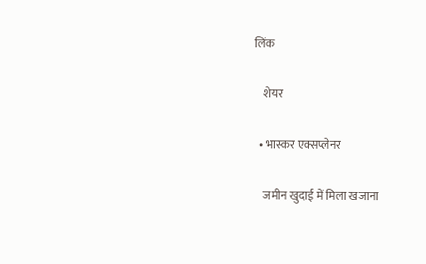लिंक

    शेयर

  • भास्कर एक्सप्लेनर

    जमीन खुदाई में मिला खजाना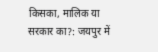किसका, मालिक या सरकार का?: जयपुर में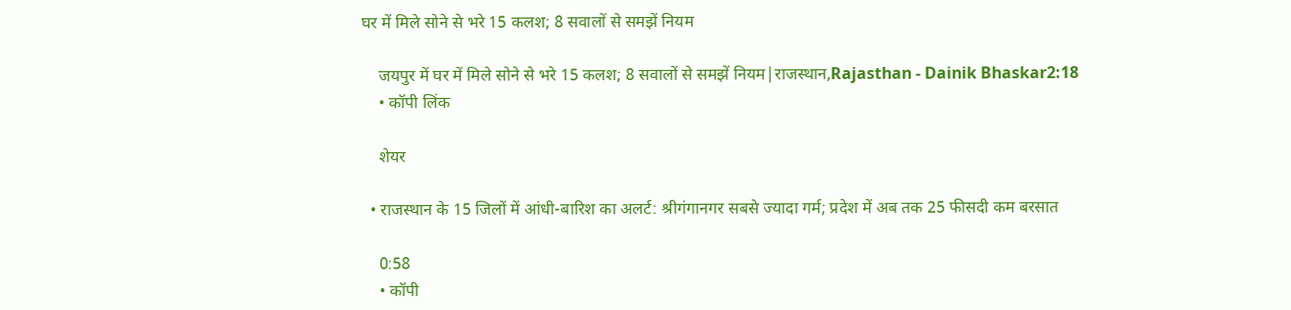घर में मिले सोने से भरे 15 कलश; 8 सवालों से समझें नियम

    जयपुर में घर में मिले सोने से भरे 15 कलश; 8 सवालों से समझें नियम|राजस्थान,Rajasthan - Dainik Bhaskar2:18
    • कॉपी लिंक

    शेयर

  • राजस्थान के 15 जिलों में आंधी-बारिश का अलर्ट: श्रीगंगानगर सबसे ज्यादा गर्म; प्रदेश में अब तक 25 फीसदी कम बरसात

    0:58
    • कॉपी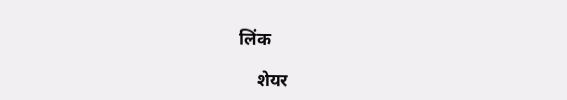लिंक

    शेयर